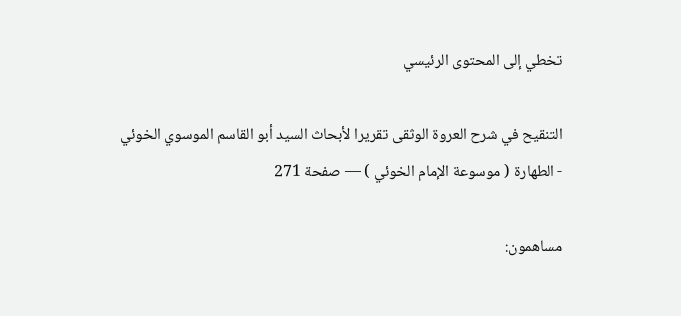تخطي إلى المحتوى الرئيسي

التنقيح في شرح العروة الوثقى تقريرا لأبحاث السيد أبو القاسم الموسوي الخوئي - الطهارة ( موسوعة الإمام الخوئي ) — صفحة 271

مساهمون: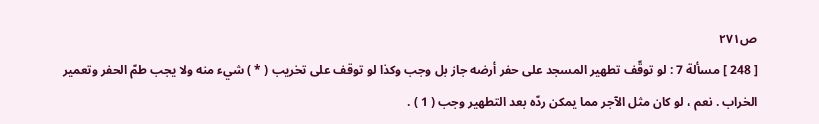ص٢٧١
[ 248 ] مسألة 7 : لو توقّف تطهير المسجد على حفر أرضه جاز بل وجب وكذا لو توقف على تخريب ( * ) شيء منه ولا يجب طمّ الحفر وتعمير الخراب . نعم ، لو كان مثل الآجر مما يمكن ردّه بعد التطهير وجب ( 1 ) .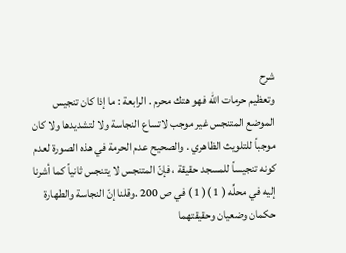شرح
وتعظيم حرمات الله فهو هتك محرم . الرابعة : ما إذا كان تنجيس الموضع المتنجس غير موجب لاتساع النجاسة ولا لتشديدها ولا كان موجباً للتلويث الظاهري . والصحيح عدم الحرمة في هذه الصورة لعدم كونه تنجيساً للمسجد حقيقة ، فإنّ المتنجس لا يتنجس ثانياً كما أشرنا إليه في محلِّه ( 1 )( 1 ) في ص 200 .وقلنا إنّ النجاسة والطهارة حكمان وضعيان وحقيقتهما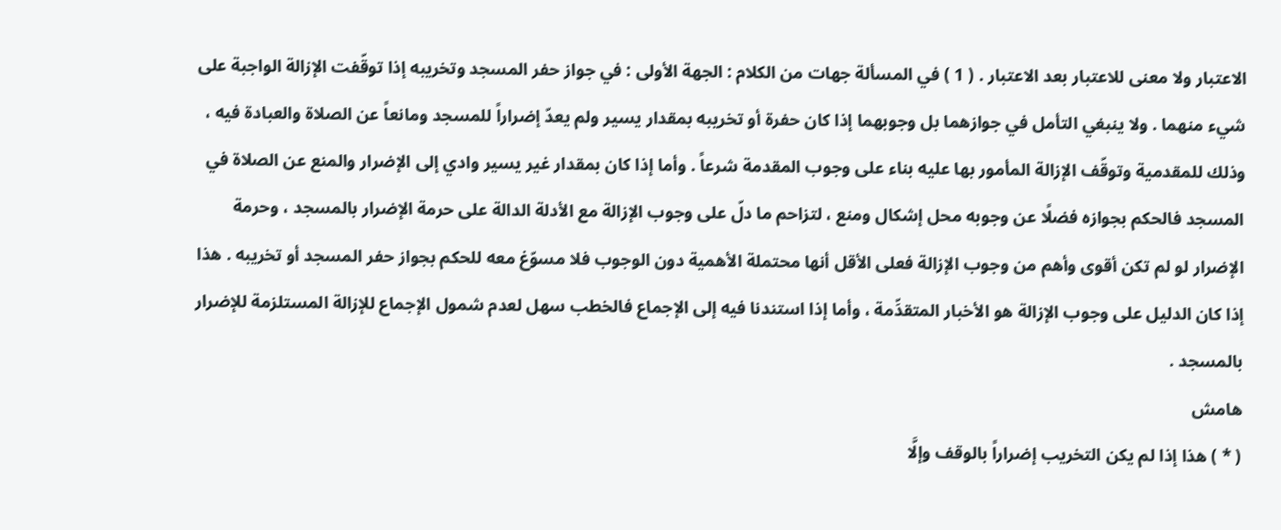الاعتبار ولا معنى للاعتبار بعد الاعتبار . ( 1 ) في المسألة جهات من الكلام : الجهة الأولى : في جواز حفر المسجد وتخريبه إذا توقّفت الإزالة الواجبة على شيء منهما . ولا ينبغي التأمل في جوازهما بل وجوبهما إذا كان حفرة أو تخريبه بمقدار يسير ولم يعدّ إضراراً للمسجد ومانعاً عن الصلاة والعبادة فيه ، وذلك للمقدمية وتوقّف الإزالة المأمور بها عليه بناء على وجوب المقدمة شرعاً . وأما إذا كان بمقدار غير يسير وادي إلى الإضرار والمنع عن الصلاة في المسجد فالحكم بجوازه فضلًا عن وجوبه محل إشكال ومنع ، لتزاحم ما دلّ على وجوب الإزالة مع الأدلة الدالة على حرمة الإضرار بالمسجد ، وحرمة الإضرار لو لم تكن أقوى وأهم من وجوب الإزالة فعلى الأقل أنها محتملة الأهمية دون الوجوب فلا مسوّغ معه للحكم بجواز حفر المسجد أو تخريبه . هذا إذا كان الدليل على وجوب الإزالة هو الأخبار المتقدِّمة ، وأما إذا استندنا فيه إلى الإجماع فالخطب سهل لعدم شمول الإجماع للإزالة المستلزمة للإضرار بالمسجد .
هامش
( * ) هذا إذا لم يكن التخريب إضراراً بالوقف وإلَّا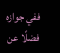ففي جوازه فضلًا عن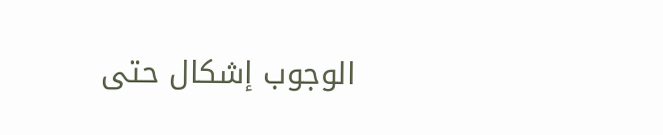الوجوب إشكال حتى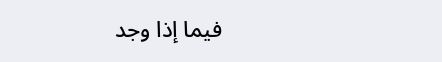فيما إذا وجد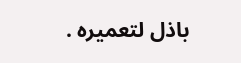باذل لتعميره .